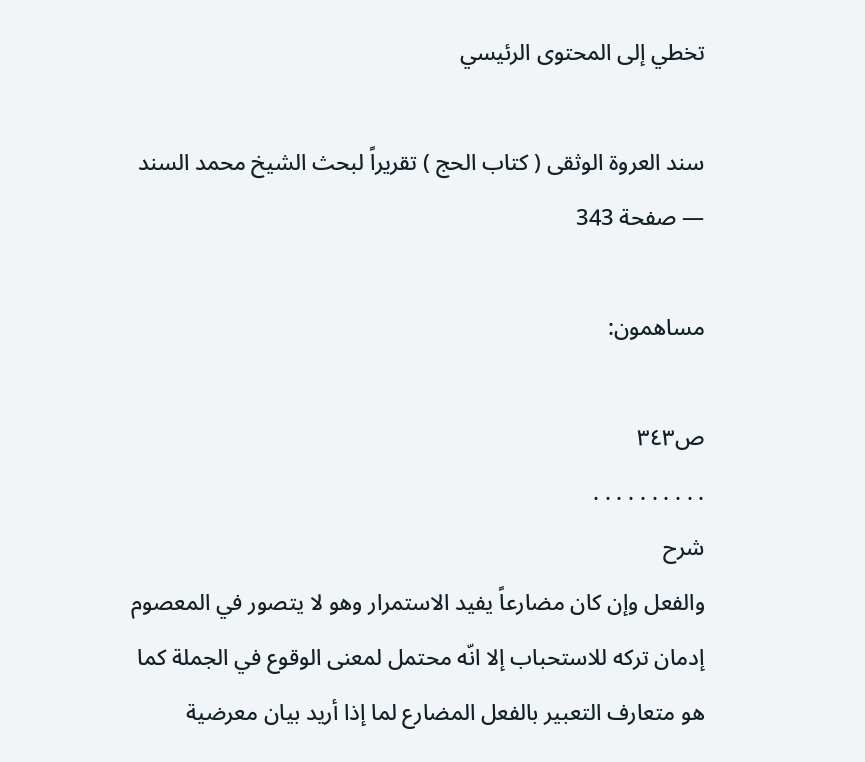تخطي إلى المحتوى الرئيسي

سند العروة الوثقى ( كتاب الحج ) تقريراً لبحث الشيخ محمد السند — صفحة 343

مساهمون:

ص٣٤٣
. . . . . . . . . .
شرح
والفعل وإن كان مضارعاً يفيد الاستمرار وهو لا يتصور في المعصوم إدمان تركه للاستحباب إلا انّه محتمل لمعنى الوقوع في الجملة كما هو متعارف التعبير بالفعل المضارع لما إذا أريد بيان معرضية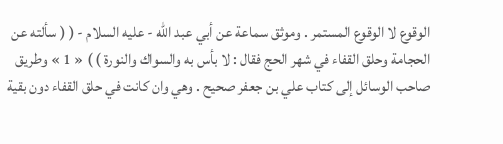الوقوع لا الوقوع المستمر . وموثق سماعة عن أبي عبد اللّه - عليه السلام - ( ( سألته عن الحجامة وحلق القفاء في شهر الحج فقال : لا بأس به والسواك والنورة ) ) « 1 » وطريق صاحب الوسائل إلى كتاب علي بن جعفر صحيح . وهي وان كانت في حلق القفاء دون بقية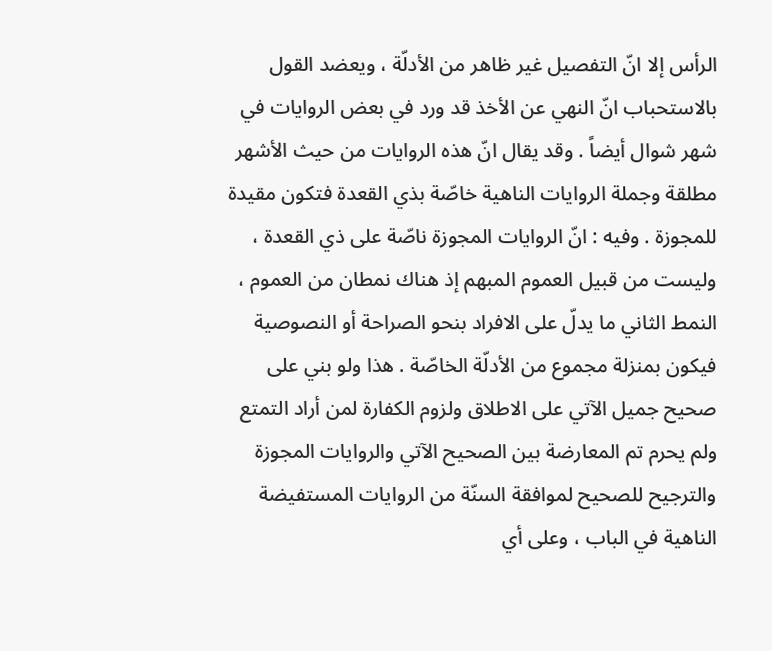الرأس إلا انّ التفصيل غير ظاهر من الأدلّة ، ويعضد القول بالاستحباب انّ النهي عن الأخذ قد ورد في بعض الروايات في شهر شوال أيضاً . وقد يقال انّ هذه الروايات من حيث الأشهر مطلقة وجملة الروايات الناهية خاصّة بذي القعدة فتكون مقيدة للمجوزة . وفيه : انّ الروايات المجوزة ناصّة على ذي القعدة ، وليست من قبيل العموم المبهم إذ هناك نمطان من العموم ، النمط الثاني ما يدلّ على الافراد بنحو الصراحة أو النصوصية فيكون بمنزلة مجموع من الأدلّة الخاصّة . هذا ولو بني على صحيح جميل الآتي على الاطلاق ولزوم الكفارة لمن أراد التمتع ولم يحرم تم المعارضة بين الصحيح الآتي والروايات المجوزة والترجيح للصحيح لموافقة السنّة من الروايات المستفيضة الناهية في الباب ، وعلى أي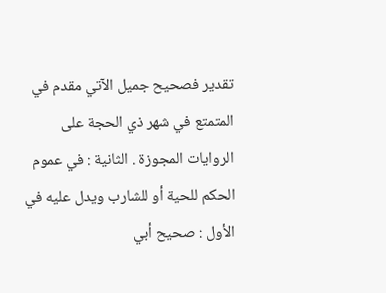تقدير فصحيح جميل الآتي مقدم في المتمتع في شهر ذي الحجة على الروايات المجوزة . الثانية : في عموم الحكم للحية أو للشارب ويدل عليه في الأول : صحيح أبي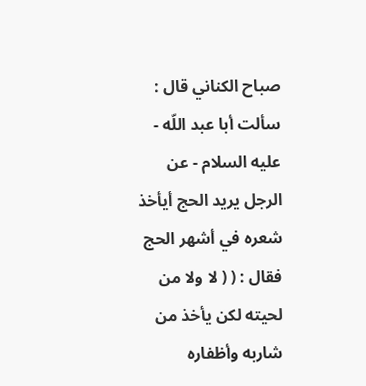صباح الكناني قال : سألت أبا عبد اللّه - عليه السلام - عن الرجل يريد الحج أيأخذ شعره في أشهر الحج فقال : ( ( لا ولا من لحيته لكن يأخذ من شاربه وأظفاره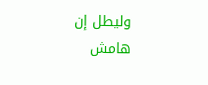وليطل إن
هامش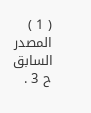( 1 ) المصدر السابق ح 3 .